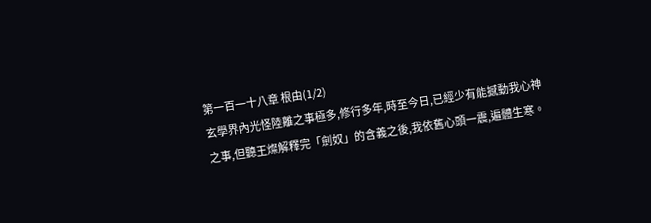第一百一十八章 根由(1/2)
玄學界內光怪陸離之事極多,修行多年,時至今日,已經少有能撼動我心神之事,但聽王燦解釋完「劍奴」的含義之後,我依舊心頭一震,遍體生寒。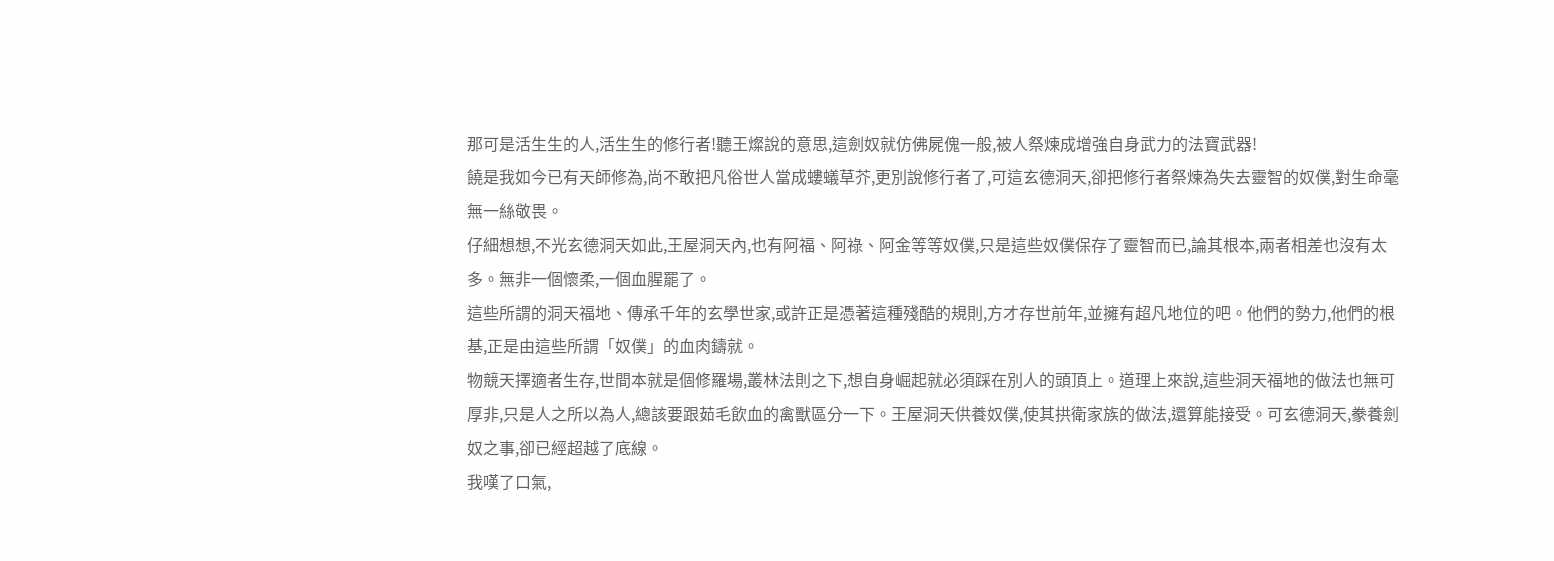那可是活生生的人,活生生的修行者!聽王燦說的意思,這劍奴就仿佛屍傀一般,被人祭煉成增強自身武力的法寶武器!
饒是我如今已有天師修為,尚不敢把凡俗世人當成螻蟻草芥,更別說修行者了,可這玄德洞天,卻把修行者祭煉為失去靈智的奴僕,對生命毫無一絲敬畏。
仔細想想,不光玄德洞天如此,王屋洞天內,也有阿福、阿祿、阿金等等奴僕,只是這些奴僕保存了靈智而已,論其根本,兩者相差也沒有太多。無非一個懷柔,一個血腥罷了。
這些所謂的洞天福地、傳承千年的玄學世家,或許正是憑著這種殘酷的規則,方才存世前年,並擁有超凡地位的吧。他們的勢力,他們的根基,正是由這些所謂「奴僕」的血肉鑄就。
物競天擇適者生存,世間本就是個修羅場,叢林法則之下,想自身崛起就必須踩在別人的頭頂上。道理上來說,這些洞天福地的做法也無可厚非,只是人之所以為人,總該要跟茹毛飲血的禽獸區分一下。王屋洞天供養奴僕,使其拱衛家族的做法,還算能接受。可玄德洞天,豢養劍奴之事,卻已經超越了底線。
我嘆了口氣,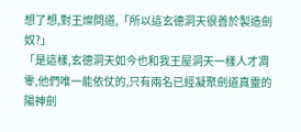想了想,對王燦問道,「所以這玄德洞天很善於製造劍奴?」
「是這樣,玄德洞天如今也和我王屋洞天一樣人才凋零,他們唯一能依仗的,只有兩名已經凝聚劍道真靈的陽神劍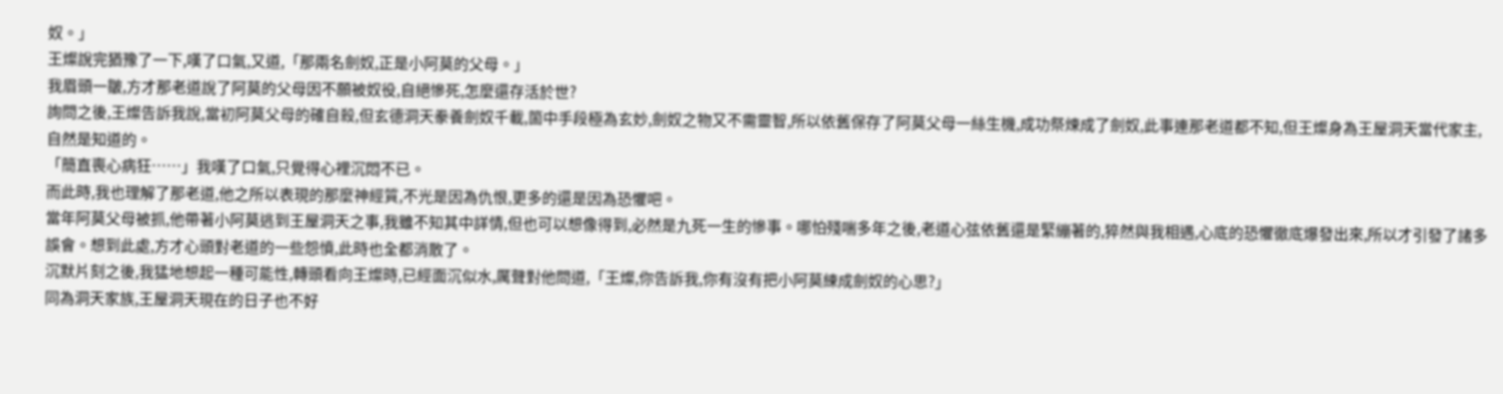奴。」
王燦說完猶豫了一下,嘆了口氣,又道,「那兩名劍奴,正是小阿莫的父母。」
我眉頭一皺,方才那老道說了阿莫的父母因不願被奴役,自絕慘死,怎麼還存活於世?
詢問之後,王燦告訴我說,當初阿莫父母的確自殺,但玄德洞天豢養劍奴千載,箇中手段極為玄妙,劍奴之物又不需靈智,所以依舊保存了阿莫父母一絲生機,成功祭煉成了劍奴,此事連那老道都不知,但王燦身為王屋洞天當代家主,自然是知道的。
「簡直喪心病狂……」我嘆了口氣,只覺得心裡沉悶不已。
而此時,我也理解了那老道,他之所以表現的那麼神經質,不光是因為仇恨,更多的還是因為恐懼吧。
當年阿莫父母被抓,他帶著小阿莫逃到王屋洞天之事,我雖不知其中詳情,但也可以想像得到,必然是九死一生的慘事。哪怕殘喘多年之後,老道心弦依舊還是緊繃著的,猝然與我相遇,心底的恐懼徹底爆發出來,所以才引發了諸多誤會。想到此處,方才心頭對老道的一些怨憤,此時也全都消散了。
沉默片刻之後,我猛地想起一種可能性,轉頭看向王燦時,已經面沉似水,厲聲對他問道,「王燦,你告訴我,你有沒有把小阿莫練成劍奴的心思?」
同為洞天家族,王屋洞天現在的日子也不好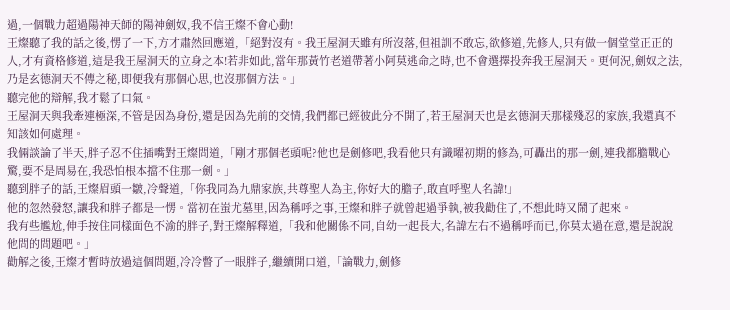過,一個戰力超過陽神天師的陽神劍奴,我不信王燦不會心動!
王燦聽了我的話之後,愣了一下,方才肅然回應道,「絕對沒有。我王屋洞天雖有所沒落,但祖訓不敢忘,欲修道,先修人,只有做一個堂堂正正的人,才有資格修道,這是我王屋洞天的立身之本!若非如此,當年那黃竹老道帶著小阿莫逃命之時,也不會選擇投奔我王屋洞天。更何況,劍奴之法,乃是玄德洞天不傳之秘,即便我有那個心思,也沒那個方法。」
聽完他的辯解,我才鬆了口氣。
王屋洞天與我牽連極深,不管是因為身份,還是因為先前的交情,我們都已經彼此分不開了,若王屋洞天也是玄德洞天那樣殘忍的家族,我還真不知該如何處理。
我倆談論了半天,胖子忍不住插嘴對王燦問道,「剛才那個老頭呢?他也是劍修吧,我看他只有識曜初期的修為,可轟出的那一劍,連我都膽戰心驚,要不是周易在,我恐怕根本擋不住那一劍。」
聽到胖子的話,王燦眉頭一皺,冷聲道,「你我同為九鼎家族,共尊聖人為主,你好大的膽子,敢直呼聖人名諱!」
他的忽然發怒,讓我和胖子都是一愣。當初在蚩尤墓里,因為稱呼之事,王燦和胖子就曾起過爭執,被我勸住了,不想此時又鬧了起來。
我有些尷尬,伸手按住同樣面色不渝的胖子,對王燦解釋道,「我和他關係不同,自幼一起長大,名諱左右不過稱呼而已,你莫太過在意,還是說說他問的問題吧。」
勸解之後,王燦才暫時放過這個問題,冷冷瞥了一眼胖子,繼續開口道,「論戰力,劍修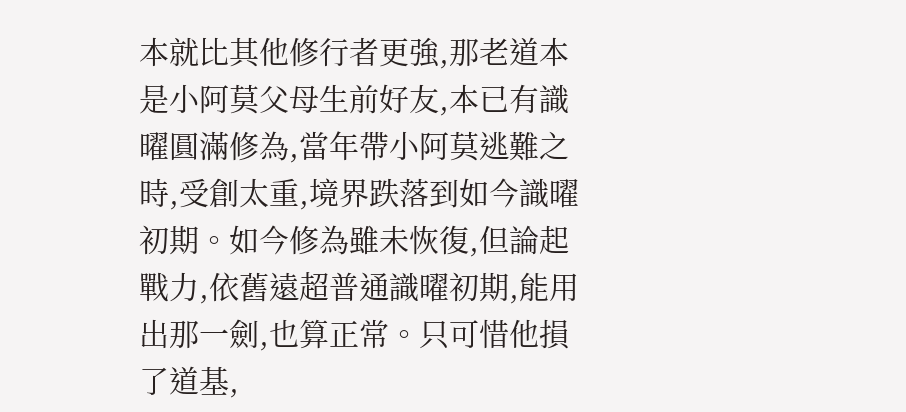本就比其他修行者更強,那老道本是小阿莫父母生前好友,本已有識曜圓滿修為,當年帶小阿莫逃難之時,受創太重,境界跌落到如今識曜初期。如今修為雖未恢復,但論起戰力,依舊遠超普通識曜初期,能用出那一劍,也算正常。只可惜他損了道基,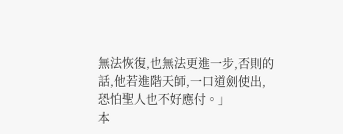無法恢復,也無法更進一步,否則的話,他若進階天師,一口道劍使出,恐怕聖人也不好應付。」
本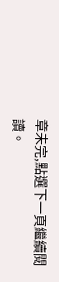章未完,點選下一頁繼續閱讀。